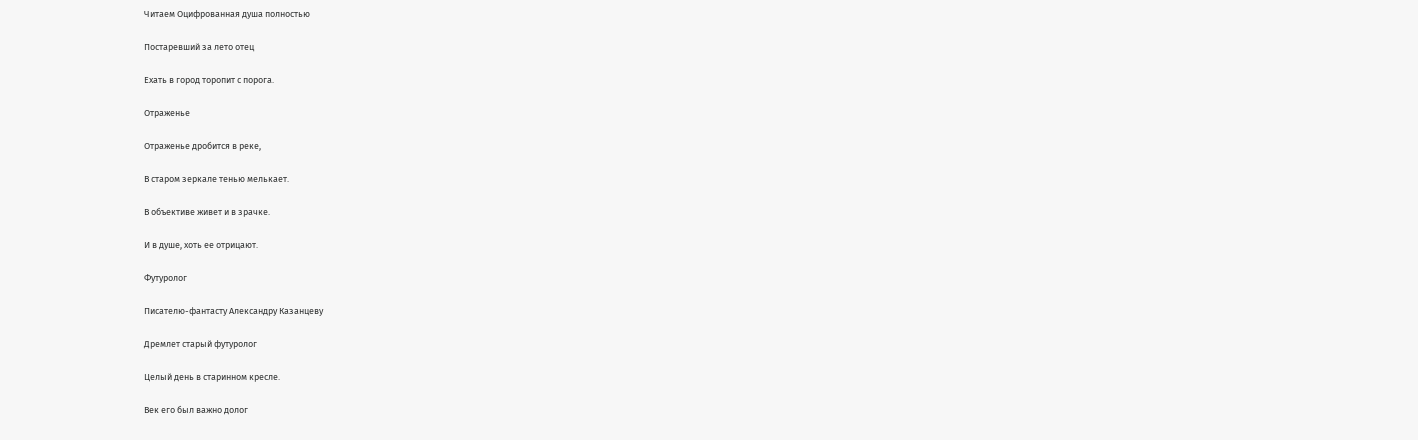Читаем Оцифрованная душа полностью

Постаревший за лето отец

Ехать в город торопит с порога.

Отраженье

Отраженье дробится в реке,

В старом зеркале тенью мелькает.

В объективе живет и в зрачке.

И в душе, хоть ее отрицают.

Футуролог

Писателю-фантасту Александру Казанцеву

Дремлет старый футуролог

Целый день в старинном кресле.

Век его был важно долог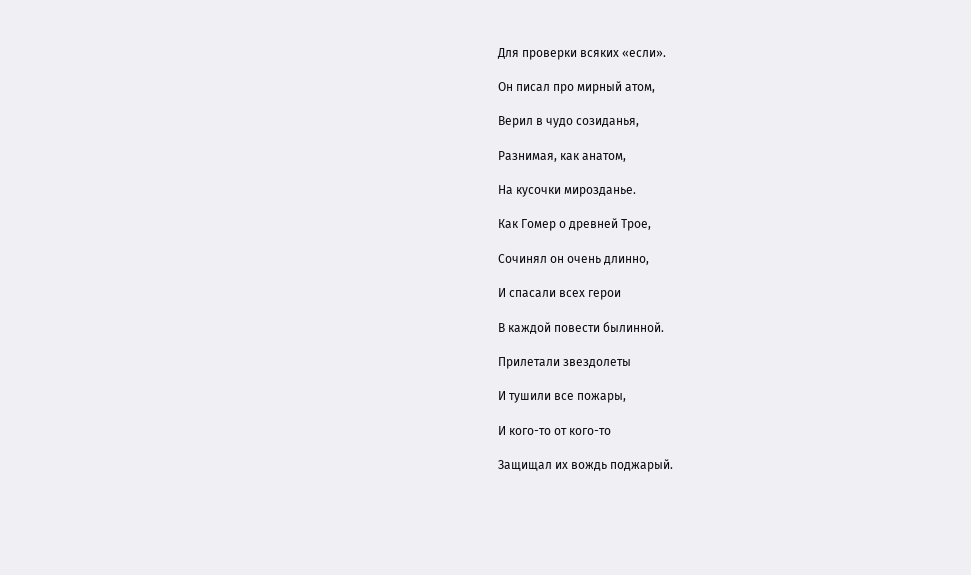Для проверки всяких «если».

Он писал про мирный атом,

Верил в чудо созиданья,

Разнимая, как анатом,

На кусочки мирозданье.

Как Гомер о древней Трое,

Сочинял он очень длинно,

И спасали всех герои

В каждой повести былинной.

Прилетали звездолеты

И тушили все пожары,

И кого-то от кого-то

Защищал их вождь поджарый.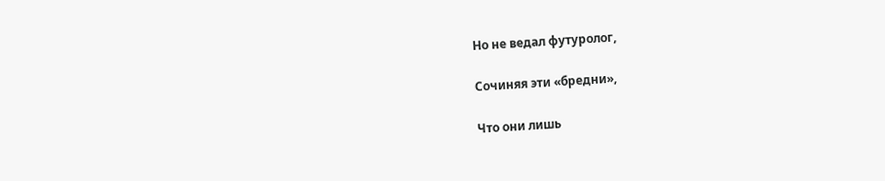Но не ведал футуролог,

Сочиняя эти «бредни»,

Что они лишь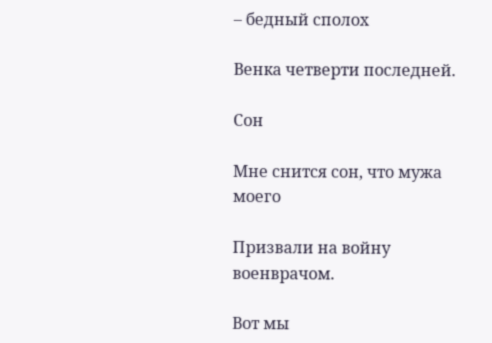– бедный сполох

Венка четверти последней.

Сон

Мне снится сон, что мужа моего

Призвали на войну военврачом.

Вот мы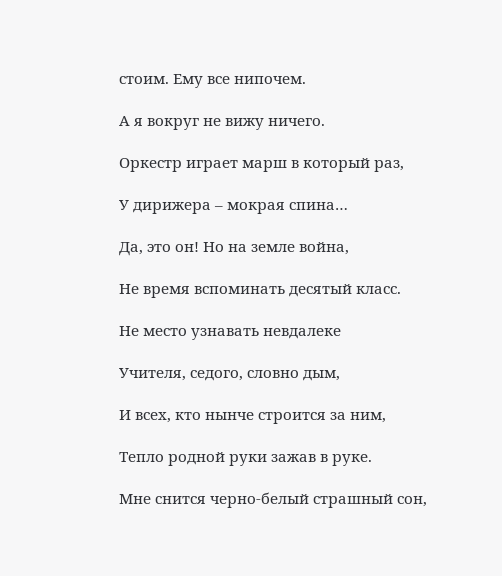стоим. Ему все нипочем.

А я вокруг не вижу ничего.

Оркестр играет марш в который раз,

У дирижера – мокрая спина…

Да, это он! Но на земле война,

Не время вспоминать десятый класс.

Не место узнавать невдалеке

Учителя, седого, словно дым,

И всех, кто нынче строится за ним,

Тепло родной руки зажав в руке.

Мне снится черно-белый страшный сон,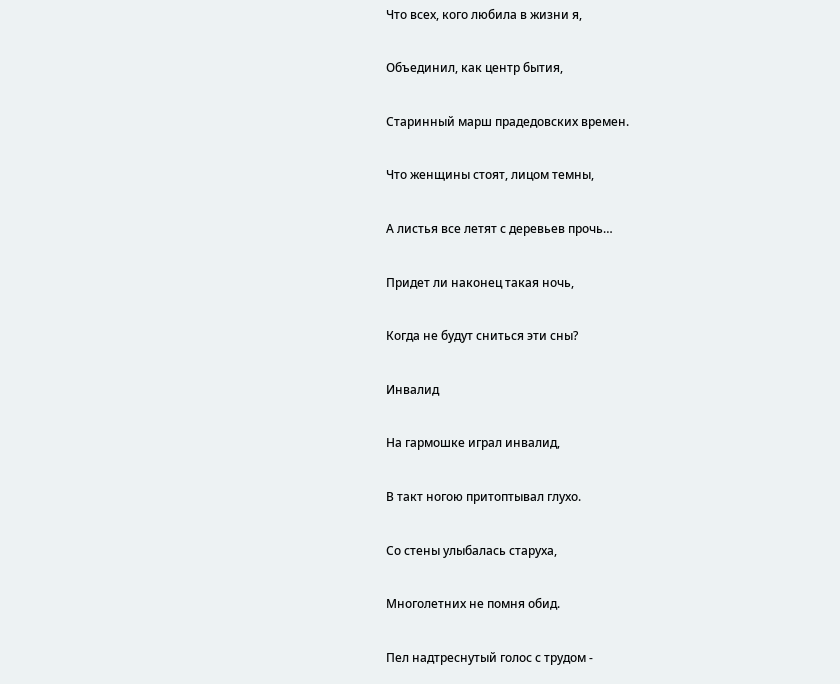Что всех, кого любила в жизни я,

Объединил, как центр бытия,

Старинный марш прадедовских времен.

Что женщины стоят, лицом темны,

А листья все летят с деревьев прочь…

Придет ли наконец такая ночь,

Когда не будут сниться эти сны?

Инвалид

На гармошке играл инвалид,

В такт ногою притоптывал глухо.

Со стены улыбалась старуха,

Многолетних не помня обид.

Пел надтреснутый голос с трудом -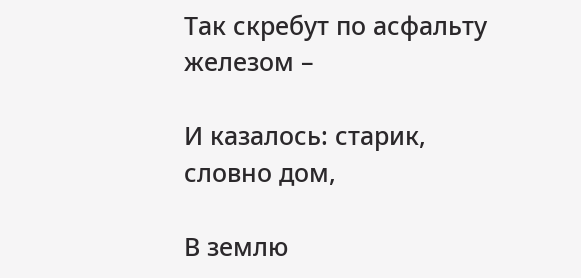Так скребут по асфальту железом –

И казалось: старик, словно дом,

В землю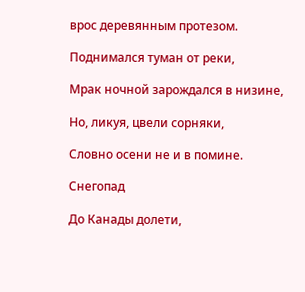врос деревянным протезом.

Поднимался туман от реки,

Мрак ночной зарождался в низине,

Но, ликуя, цвели сорняки,

Словно осени не и в помине.

Снегопад

До Канады долети,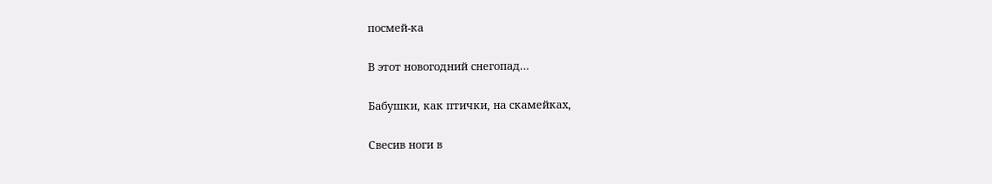посмей-ка

В этот новогодний снегопад…

Бабушки, как птички, на скамейках,

Свесив ноги в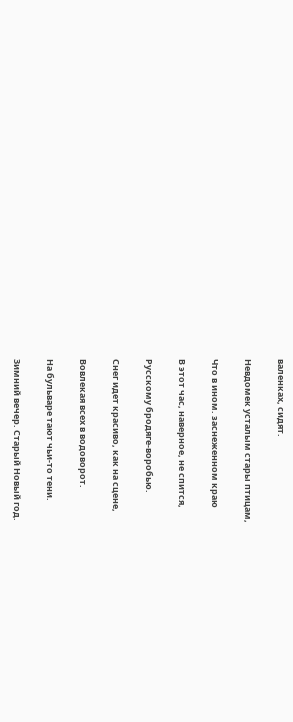валенках, сидят.

Невдомек усталым стары птицам,

Что в ином. заснеженном краю

В этот час, наверное, не спится,

Русскому бродяге-воробью.

Снег идет красиво, как на сцене,

Вовлекая всех в водоворот.

На бульваре тают чьи-то тени.

Зимний вечер. Старый Новый год.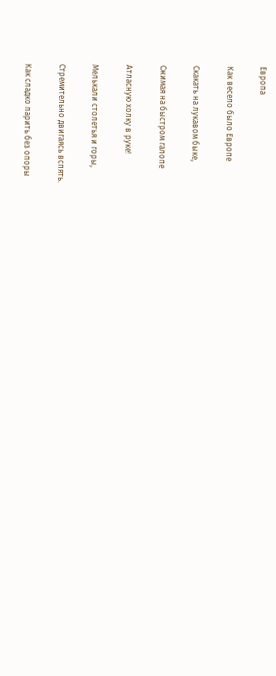Европа

Как весело было Европе

Скакать на лукавом быке,

Сжимая на быстром галопе

Атласную холку в руке!

Мелькали столетья и горы,

Стремительно двигаясь вспять.

Как сладко парить без опоры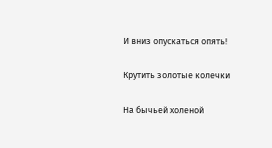И вниз опускаться опять!

Крутить золотые колечки

На бычьей холеной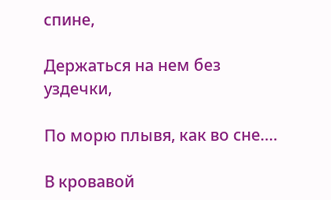спине,

Держаться на нем без уздечки,

По морю плывя, как во сне….

В кровавой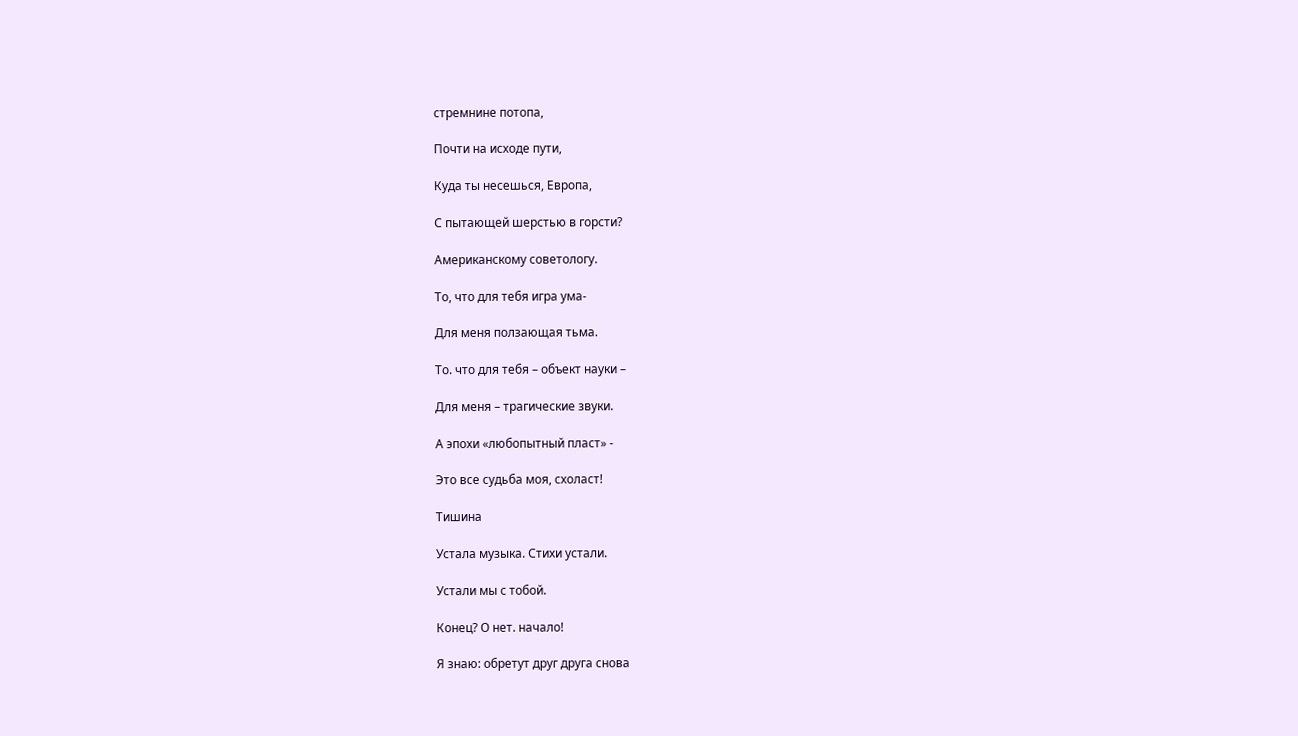стремнине потопа,

Почти на исходе пути,

Куда ты несешься, Европа,

С пытающей шерстью в горсти?

Американскому советологу.

То, что для тебя игра ума-

Для меня ползающая тьма.

То. что для тебя – объект науки –

Для меня – трагические звуки.

А эпохи «любопытный пласт» -

Это все судьба моя, схоласт!

Тишина

Устала музыка. Стихи устали.

Устали мы с тобой.

Конец? О нет. начало!

Я знаю: обретут друг друга снова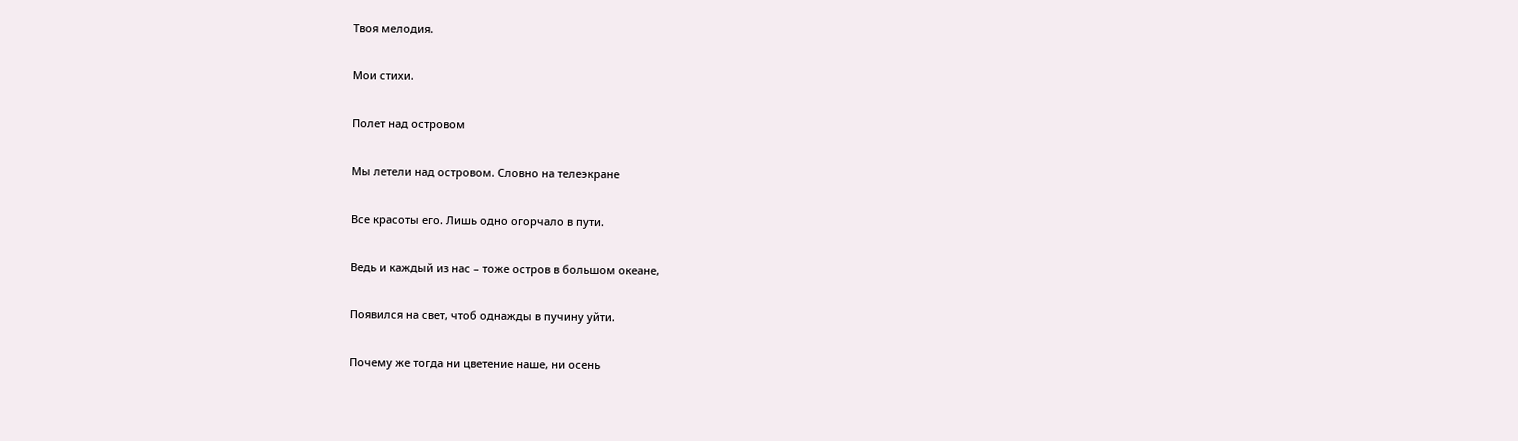Твоя мелодия.

Мои стихи.

Полет над островом

Мы летели над островом. Словно на телеэкране

Все красоты его. Лишь одно огорчало в пути.

Ведь и каждый из нас – тоже остров в большом океане,

Появился на свет, чтоб однажды в пучину уйти.

Почему же тогда ни цветение наше, ни осень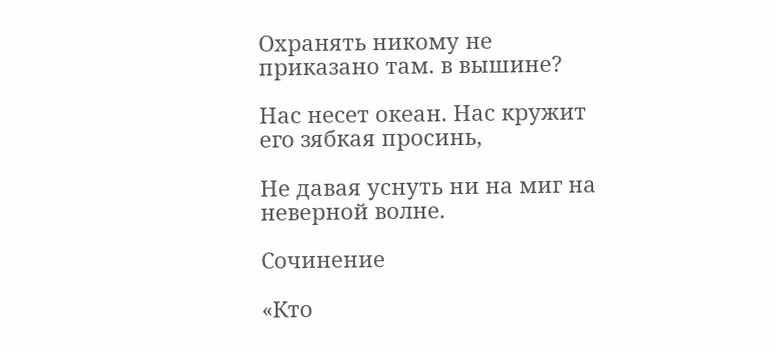Охранять никому не приказано там. в вышине?

Нас несет океан. Нас кружит его зябкая просинь,

Не давая уснуть ни на миг на неверной волне.

Сочинение

«Кто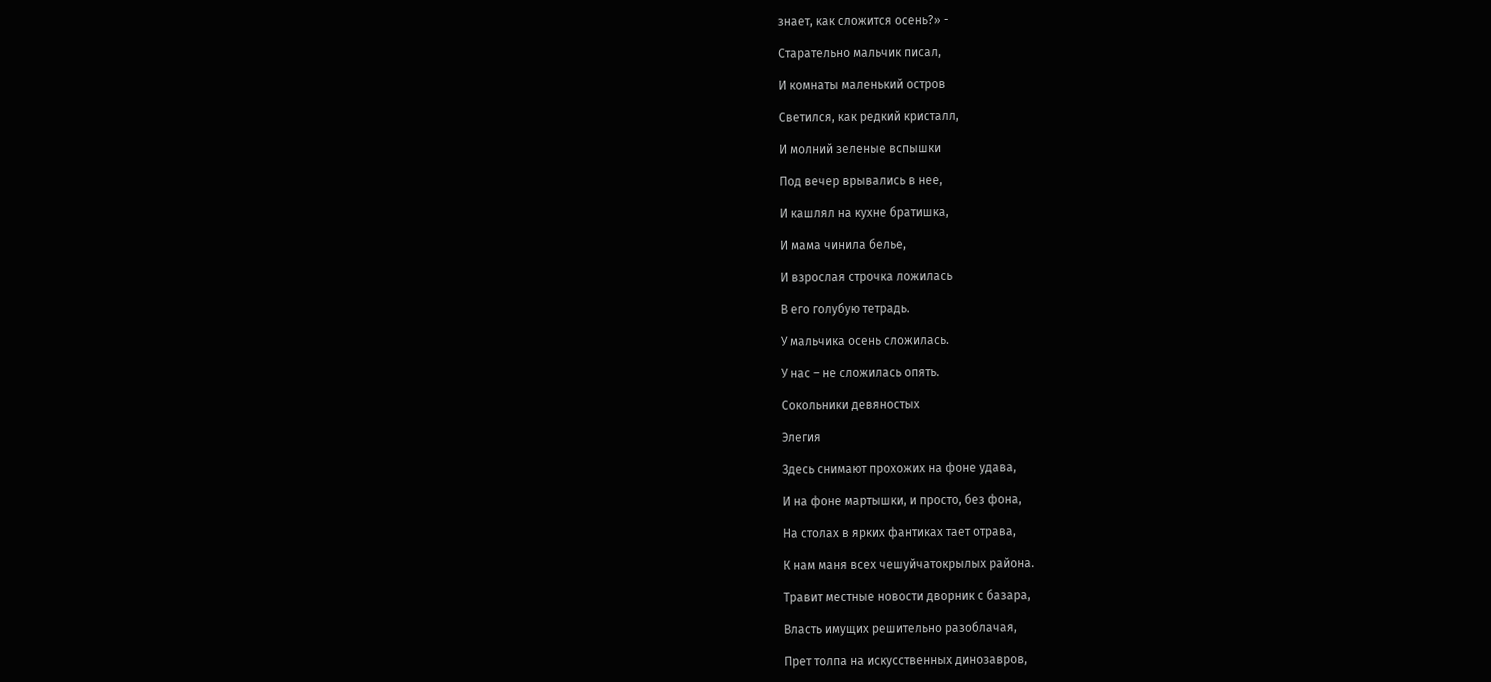знает, как сложится осень?» -

Старательно мальчик писал,

И комнаты маленький остров

Светился, как редкий кристалл,

И молний зеленые вспышки

Под вечер врывались в нее,

И кашлял на кухне братишка,

И мама чинила белье,

И взрослая строчка ложилась

В его голубую тетрадь.

У мальчика осень сложилась.

У нас – не сложилась опять.

Сокольники девяностых

Элегия

Здесь снимают прохожих на фоне удава,

И на фоне мартышки, и просто, без фона,

На столах в ярких фантиках тает отрава,

К нам маня всех чешуйчатокрылых района.

Травит местные новости дворник с базара,

Власть имущих решительно разоблачая,

Прет толпа на искусственных динозавров,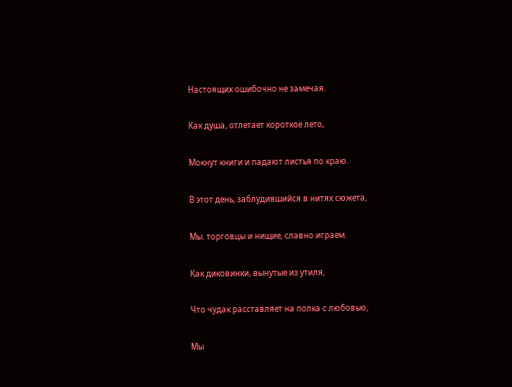Настоящих ошибочно не замечая.

Как душа, отлетает короткое лето,

Мокнут книги и падают листья по краю.

В этот день, заблудившийся в нитях сюжета,

Мы. торговцы и нищие, славно играем.

Как диковинки, вынутые из утиля,

Что чудак расставляет на полка с любовью,

Мы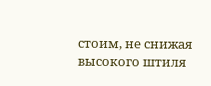стоим, не снижая высокого штиля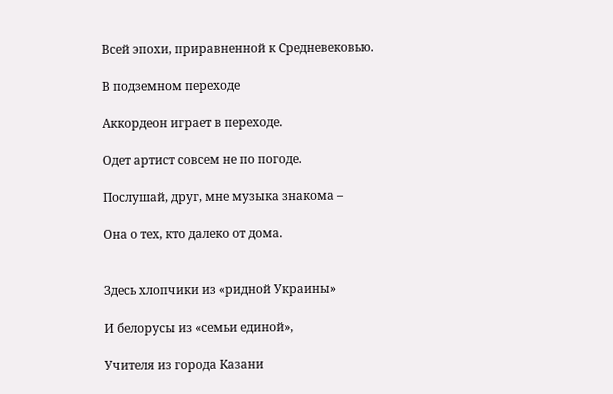Всей эпохи, приравненной к Средневековью.

В подземном переходе

Аккордеон играет в переходе.

Одет артист совсем не по погоде.

Послушай, друг, мне музыка знакома –

Она о тех, кто далеко от дома.


Здесь хлопчики из «ридной Украины»

И белорусы из «семьи единой»,

Учителя из города Казани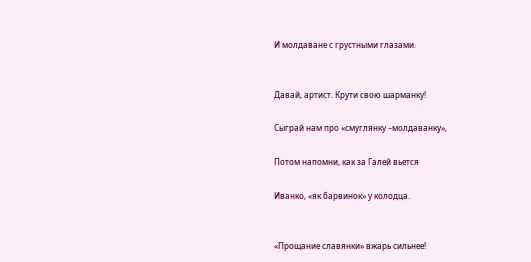И молдаване с грустными глазами.


Давай, артист. Крути свою шарманку!

Сыграй нам про «смуглянку –молдаванку»,

Потом напомни, как за Галей вьется

Иванко, «як барвинок» у колодца.


«Прощание славянки» вжарь сильнее!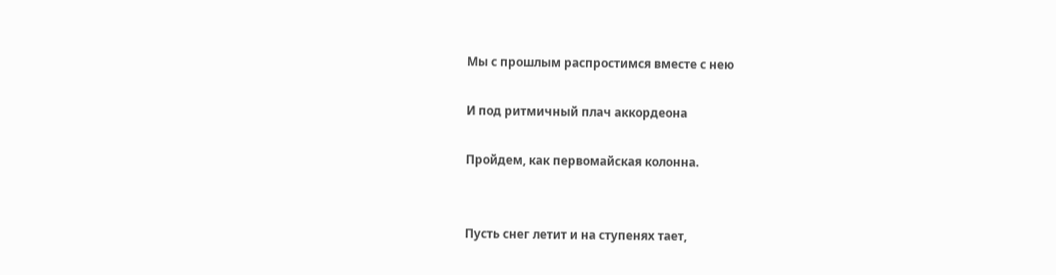Мы с прошлым распростимся вместе с нею

И под ритмичный плач аккордеона

Пройдем, как первомайская колонна.


Пусть снег летит и на ступенях тает,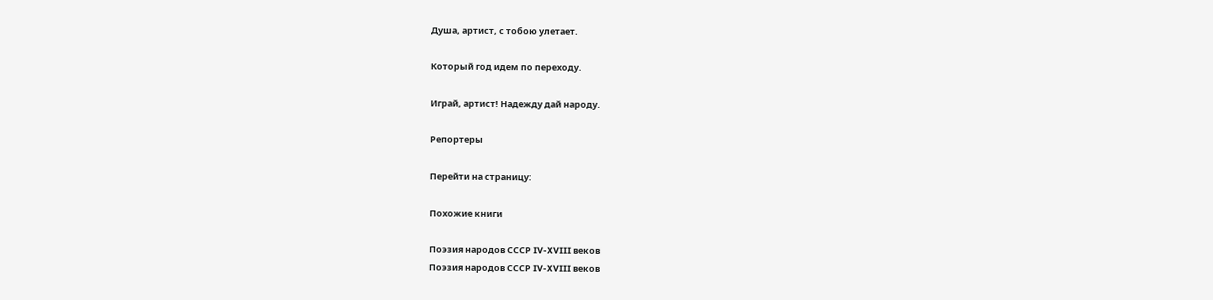Душа, артист, с тобою улетает.

Который год идем по переходу.

Играй, артист! Надежду дай народу.

Репортеры

Перейти на страницу:

Похожие книги

Поэзия народов СССР IV-XVIII веков
Поэзия народов СССР IV-XVIII веков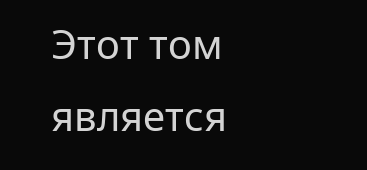Этот том является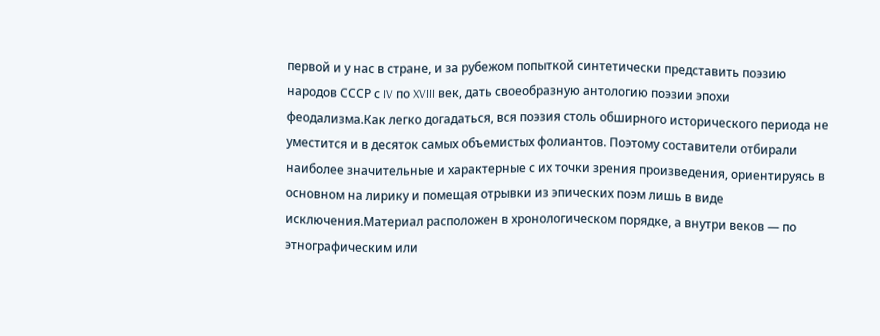первой и у нас в стране, и за рубежом попыткой синтетически представить поэзию народов СССР с IV по XVIII век, дать своеобразную антологию поэзии эпохи феодализма.Как легко догадаться, вся поэзия столь обширного исторического периода не уместится и в десяток самых объемистых фолиантов. Поэтому составители отбирали наиболее значительные и характерные с их точки зрения произведения, ориентируясь в основном на лирику и помещая отрывки из эпических поэм лишь в виде исключения.Материал расположен в хронологическом порядке, а внутри веков — по этнографическим или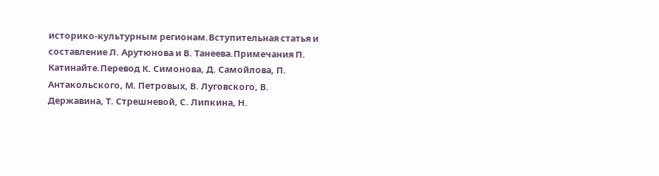историко-культурным регионам.Вступительная статья и составление Л. Арутюнова и В. Танеева.Примечания П. Катинайте.Перевод К. Симонова, Д. Самойлова, П. Антакольского, М. Петровых, В. Луговского, В. Державина, Т. Стрешневой, С. Липкина, Н.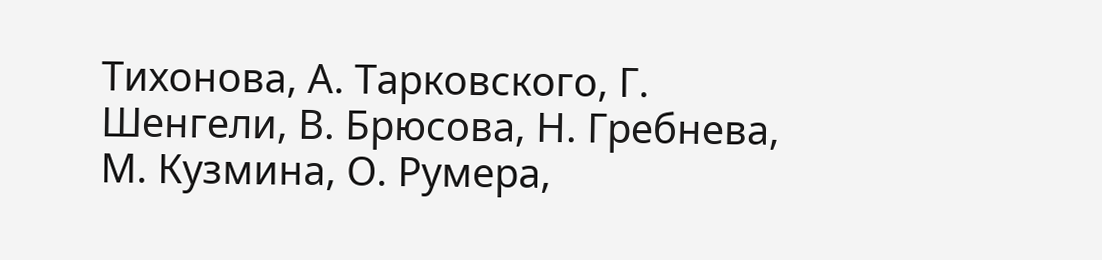Тихонова, А. Тарковского, Г. Шенгели, В. Брюсова, Н. Гребнева, М. Кузмина, О. Румера,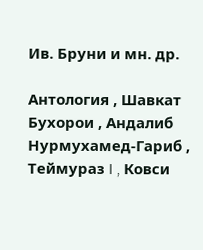Ив. Бруни и мн. др.

Антология , Шавкат Бухорои , Андалиб Нурмухамед-Гариб , Теймураз I , Ковси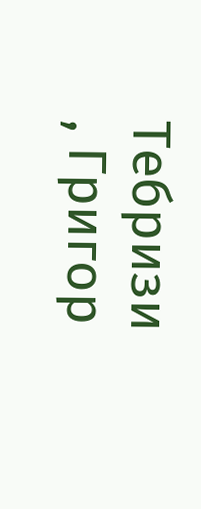Тебризи , Григор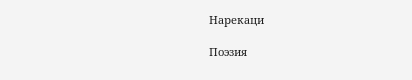Нарекаци

Поэзия